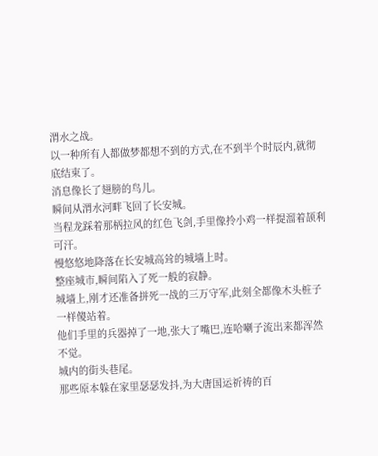渭水之战。
以一种所有人都做梦都想不到的方式,在不到半个时辰内,就彻底结束了。
消息像长了翅膀的鸟儿。
瞬间从渭水河畔飞回了长安城。
当程龙踩着那柄拉风的红色飞剑,手里像拎小鸡一样提溜着颉利可汗。
慢悠悠地降落在长安城高耸的城墙上时。
整座城市,瞬间陷入了死一般的寂静。
城墙上,刚才还准备拼死一战的三万守军,此刻全都像木头桩子一样傻站着。
他们手里的兵器掉了一地,张大了嘴巴,连哈喇子流出来都浑然不觉。
城内的街头巷尾。
那些原本躲在家里瑟瑟发抖,为大唐国运祈祷的百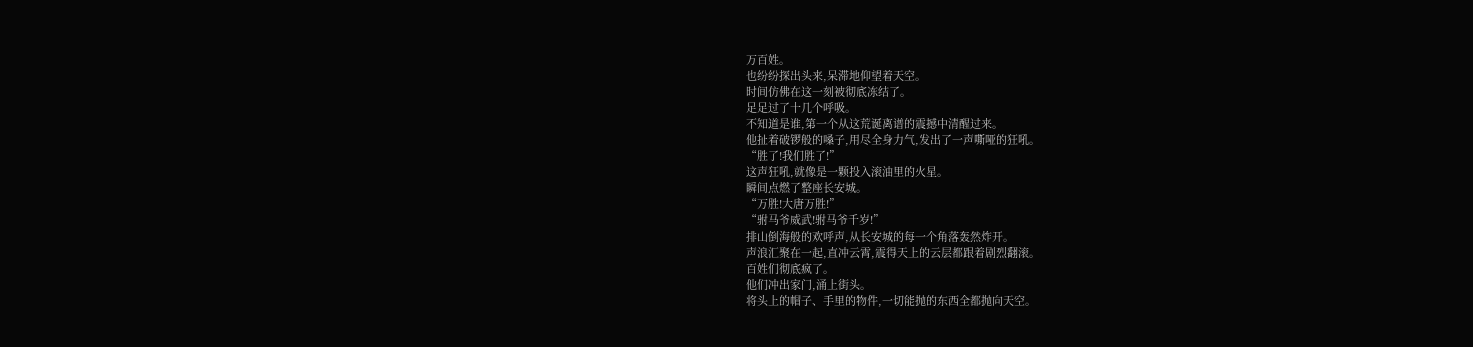万百姓。
也纷纷探出头来,呆滞地仰望着天空。
时间仿佛在这一刻被彻底冻结了。
足足过了十几个呼吸。
不知道是谁,第一个从这荒诞离谱的震撼中清醒过来。
他扯着破锣般的嗓子,用尽全身力气,发出了一声嘶哑的狂吼。
“胜了!我们胜了!”
这声狂吼,就像是一颗投入滚油里的火星。
瞬间点燃了整座长安城。
“万胜!大唐万胜!”
“驸马爷威武!驸马爷千岁!”
排山倒海般的欢呼声,从长安城的每一个角落轰然炸开。
声浪汇聚在一起,直冲云霄,震得天上的云层都跟着剧烈翻滚。
百姓们彻底疯了。
他们冲出家门,涌上街头。
将头上的帽子、手里的物件,一切能抛的东西全都抛向天空。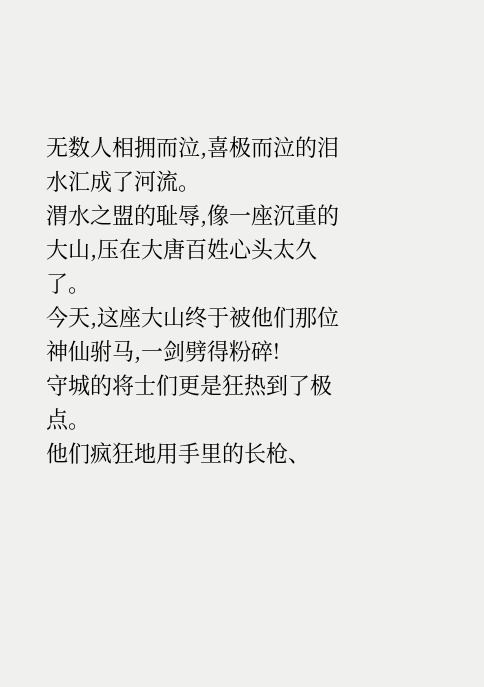无数人相拥而泣,喜极而泣的泪水汇成了河流。
渭水之盟的耻辱,像一座沉重的大山,压在大唐百姓心头太久了。
今天,这座大山终于被他们那位神仙驸马,一剑劈得粉碎!
守城的将士们更是狂热到了极点。
他们疯狂地用手里的长枪、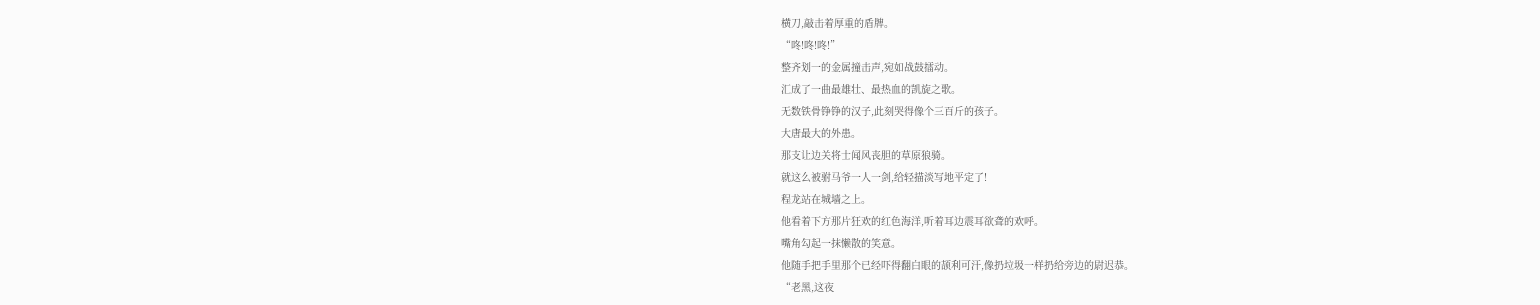横刀,敲击着厚重的盾牌。
“咚!咚!咚!”
整齐划一的金属撞击声,宛如战鼓擂动。
汇成了一曲最雄壮、最热血的凯旋之歌。
无数铁骨铮铮的汉子,此刻哭得像个三百斤的孩子。
大唐最大的外患。
那支让边关将士闻风丧胆的草原狼骑。
就这么被驸马爷一人一剑,给轻描淡写地平定了!
程龙站在城墙之上。
他看着下方那片狂欢的红色海洋,听着耳边震耳欲聋的欢呼。
嘴角勾起一抹懒散的笑意。
他随手把手里那个已经吓得翻白眼的颉利可汗,像扔垃圾一样扔给旁边的尉迟恭。
“老黑,这夜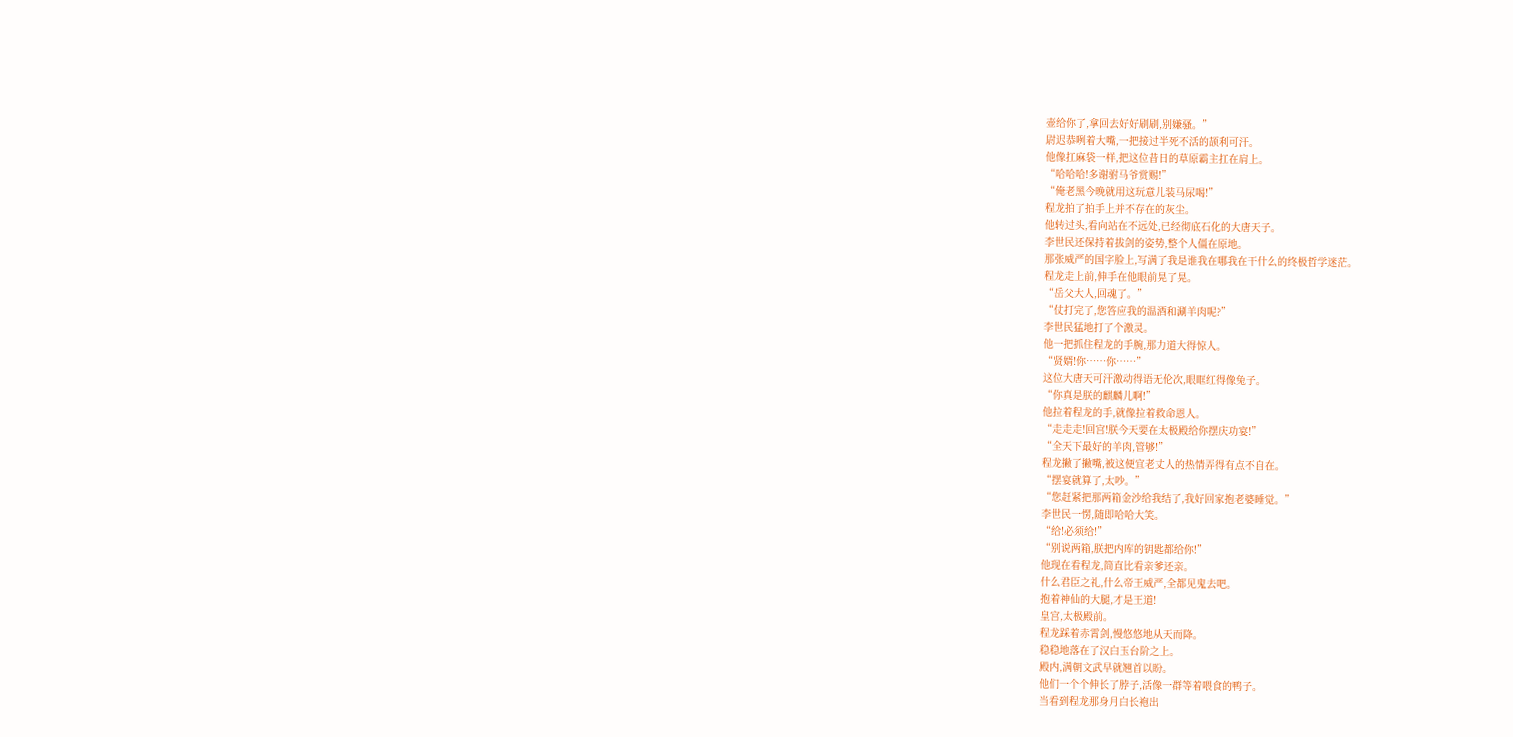壶给你了,拿回去好好刷刷,别嫌骚。”
尉迟恭咧着大嘴,一把接过半死不活的颉利可汗。
他像扛麻袋一样,把这位昔日的草原霸主扛在肩上。
“哈哈哈!多谢驸马爷赏赐!”
“俺老黑今晚就用这玩意儿装马尿喝!”
程龙拍了拍手上并不存在的灰尘。
他转过头,看向站在不远处,已经彻底石化的大唐天子。
李世民还保持着拔剑的姿势,整个人僵在原地。
那张威严的国字脸上,写满了我是谁我在哪我在干什么的终极哲学迷茫。
程龙走上前,伸手在他眼前晃了晃。
“岳父大人,回魂了。”
“仗打完了,您答应我的温酒和涮羊肉呢?”
李世民猛地打了个激灵。
他一把抓住程龙的手腕,那力道大得惊人。
“贤婿!你……你……”
这位大唐天可汗激动得语无伦次,眼眶红得像兔子。
“你真是朕的麒麟儿啊!”
他拉着程龙的手,就像拉着救命恩人。
“走走走!回宫!朕今天要在太极殿给你摆庆功宴!”
“全天下最好的羊肉,管够!”
程龙撇了撇嘴,被这便宜老丈人的热情弄得有点不自在。
“摆宴就算了,太吵。”
“您赶紧把那两箱金沙给我结了,我好回家抱老婆睡觉。”
李世民一愣,随即哈哈大笑。
“给!必须给!”
“别说两箱,朕把内库的钥匙都给你!”
他现在看程龙,简直比看亲爹还亲。
什么君臣之礼,什么帝王威严,全都见鬼去吧。
抱着神仙的大腿,才是王道!
皇宫,太极殿前。
程龙踩着赤霄剑,慢悠悠地从天而降。
稳稳地落在了汉白玉台阶之上。
殿内,满朝文武早就翘首以盼。
他们一个个伸长了脖子,活像一群等着喂食的鸭子。
当看到程龙那身月白长袍出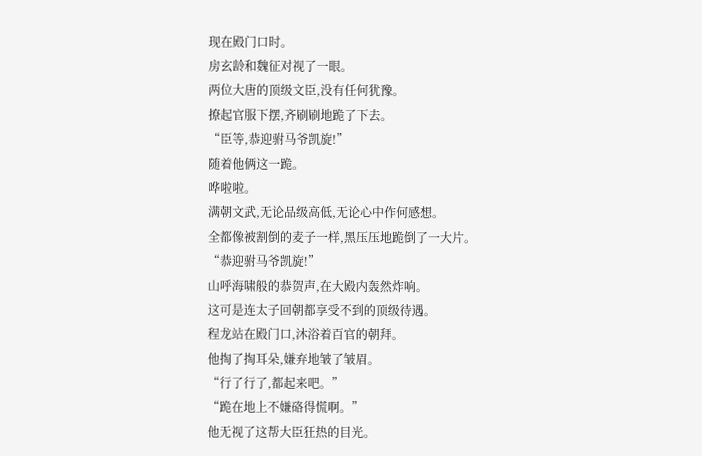现在殿门口时。
房玄龄和魏征对视了一眼。
两位大唐的顶级文臣,没有任何犹豫。
撩起官服下摆,齐刷刷地跪了下去。
“臣等,恭迎驸马爷凯旋!”
随着他俩这一跪。
哗啦啦。
满朝文武,无论品级高低,无论心中作何感想。
全都像被割倒的麦子一样,黑压压地跪倒了一大片。
“恭迎驸马爷凯旋!”
山呼海啸般的恭贺声,在大殿内轰然炸响。
这可是连太子回朝都享受不到的顶级待遇。
程龙站在殿门口,沐浴着百官的朝拜。
他掏了掏耳朵,嫌弃地皱了皱眉。
“行了行了,都起来吧。”
“跪在地上不嫌硌得慌啊。”
他无视了这帮大臣狂热的目光。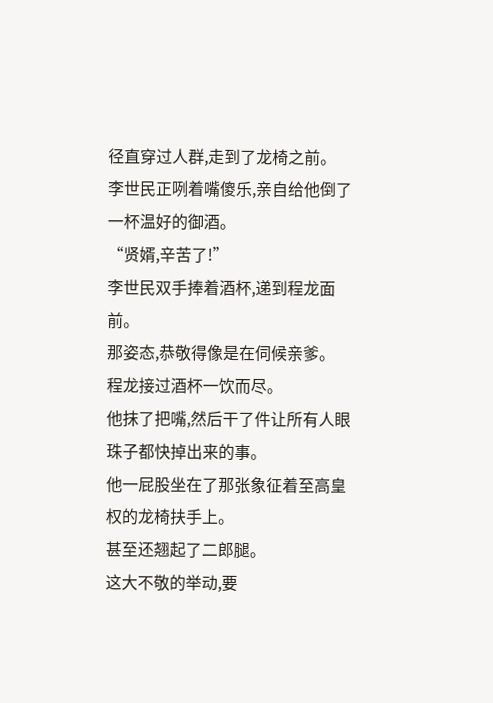径直穿过人群,走到了龙椅之前。
李世民正咧着嘴傻乐,亲自给他倒了一杯温好的御酒。
“贤婿,辛苦了!”
李世民双手捧着酒杯,递到程龙面前。
那姿态,恭敬得像是在伺候亲爹。
程龙接过酒杯一饮而尽。
他抹了把嘴,然后干了件让所有人眼珠子都快掉出来的事。
他一屁股坐在了那张象征着至高皇权的龙椅扶手上。
甚至还翘起了二郎腿。
这大不敬的举动,要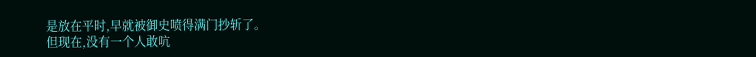是放在平时,早就被御史喷得满门抄斩了。
但现在,没有一个人敢吭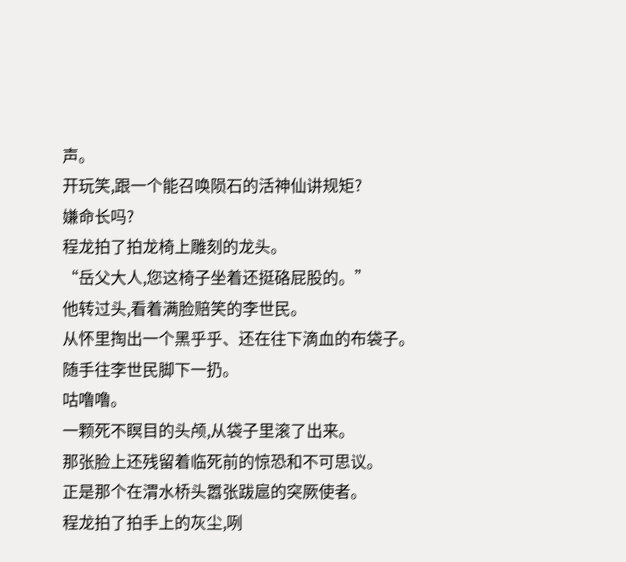声。
开玩笑,跟一个能召唤陨石的活神仙讲规矩?
嫌命长吗?
程龙拍了拍龙椅上雕刻的龙头。
“岳父大人,您这椅子坐着还挺硌屁股的。”
他转过头,看着满脸赔笑的李世民。
从怀里掏出一个黑乎乎、还在往下滴血的布袋子。
随手往李世民脚下一扔。
咕噜噜。
一颗死不瞑目的头颅,从袋子里滚了出来。
那张脸上还残留着临死前的惊恐和不可思议。
正是那个在渭水桥头嚣张跋扈的突厥使者。
程龙拍了拍手上的灰尘,咧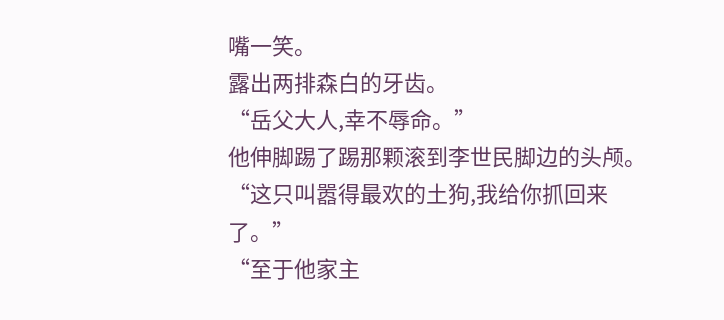嘴一笑。
露出两排森白的牙齿。
“岳父大人,幸不辱命。”
他伸脚踢了踢那颗滚到李世民脚边的头颅。
“这只叫嚣得最欢的土狗,我给你抓回来了。”
“至于他家主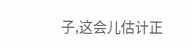子,这会儿估计正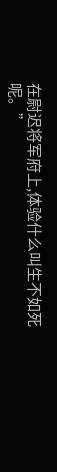在尉迟将军府上,体验什么叫生不如死呢。”